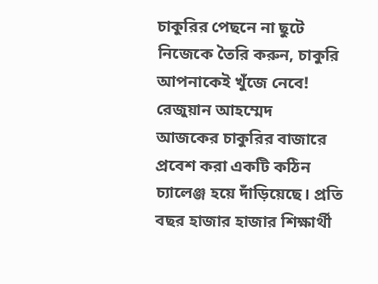চাকুরির পেছনে না ছুটে নিজেকে তৈরি করুন, চাকুরি আপনাকেই খুঁজে নেবে!
রেজুয়ান আহম্মেদ
আজকের চাকুরির বাজারে প্রবেশ করা একটি কঠিন চ্যালেঞ্জ হয়ে দাঁড়িয়েছে। প্রতি বছর হাজার হাজার শিক্ষার্থী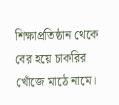শিক্ষাপ্রতিষ্ঠান থেকে বের হয়ে চাকরির খোঁজে মাঠে নামে।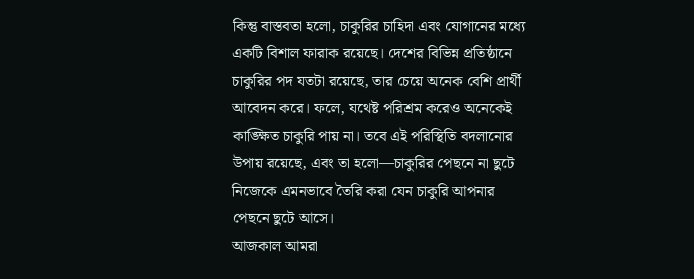কিন্তু বাস্তবতা হলো, চাকুরির চাহিদা এবং যোগানের মধ্যে একটি বিশাল ফারাক রয়েছে। দেশের বিভিন্ন প্রতিষ্ঠানে চাকুরির পদ যতটা রয়েছে, তার চেয়ে অনেক বেশি প্রার্থী আবেদন করে। ফলে, যথেষ্ট পরিশ্রম করেও অনেকেই কাঙ্ক্ষিত চাকুরি পায় না। তবে এই পরিস্থিতি বদলানোর উপায় রয়েছে, এবং তা হলো—চাকুরির পেছনে না ছুটে নিজেকে এমনভাবে তৈরি করা যেন চাকুরি আপনার পেছনে ছুটে আসে।
আজকাল আমরা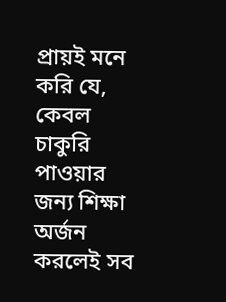প্রায়ই মনে করি যে, কেবল চাকুরি পাওয়ার জন্য শিক্ষা অর্জন করলেই সব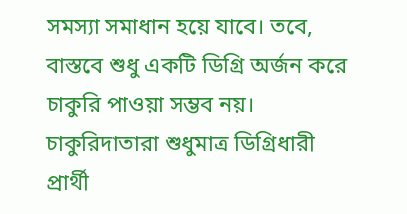সমস্যা সমাধান হয়ে যাবে। তবে, বাস্তবে শুধু একটি ডিগ্রি অর্জন করে চাকুরি পাওয়া সম্ভব নয়। চাকুরিদাতারা শুধুমাত্র ডিগ্রিধারী প্রার্থী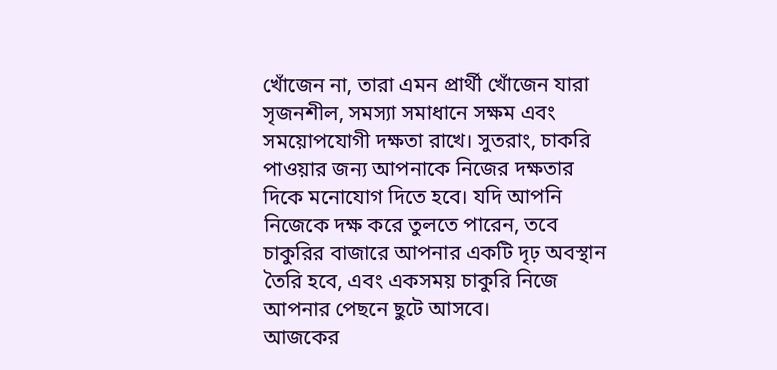খোঁজেন না, তারা এমন প্রার্থী খোঁজেন যারা সৃজনশীল, সমস্যা সমাধানে সক্ষম এবং সময়োপযোগী দক্ষতা রাখে। সুতরাং, চাকরি পাওয়ার জন্য আপনাকে নিজের দক্ষতার দিকে মনোযোগ দিতে হবে। যদি আপনি নিজেকে দক্ষ করে তুলতে পারেন, তবে চাকুরির বাজারে আপনার একটি দৃঢ় অবস্থান তৈরি হবে, এবং একসময় চাকুরি নিজে আপনার পেছনে ছুটে আসবে।
আজকের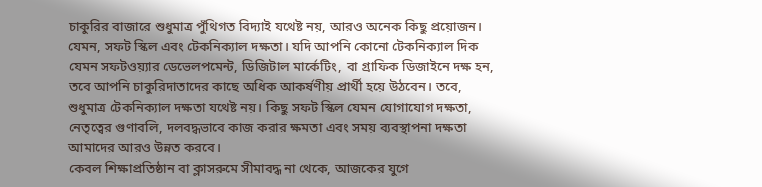চাকুরির বাজারে শুধুমাত্র পুঁথিগত বিদ্যাই যথেষ্ট নয়, আরও অনেক কিছু প্রয়োজন। যেমন, সফট স্কিল এবং টেকনিক্যাল দক্ষতা। যদি আপনি কোনো টেকনিক্যাল দিক যেমন সফটওয়্যার ডেভেলপমেন্ট, ডিজিটাল মার্কেটিং, বা গ্রাফিক ডিজাইনে দক্ষ হন, তবে আপনি চাকুরিদাতাদের কাছে অধিক আকর্ষণীয় প্রার্থী হয়ে উঠবেন। তবে, শুধুমাত্র টেকনিক্যাল দক্ষতা যথেষ্ট নয়। কিছু সফট স্কিল যেমন যোগাযোগ দক্ষতা, নেতৃত্বের গুণাবলি, দলবদ্ধভাবে কাজ করার ক্ষমতা এবং সময় ব্যবস্থাপনা দক্ষতা আমাদের আরও উন্নত করবে।
কেবল শিক্ষাপ্রতিষ্ঠান বা ক্লাসরুমে সীমাবদ্ধ না থেকে, আজকের যুগে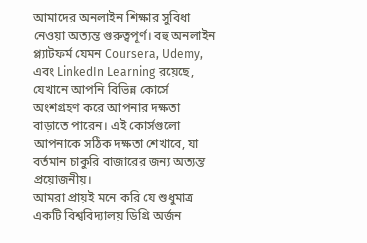আমাদের অনলাইন শিক্ষার সুবিধা নেওয়া অত্যন্ত গুরুত্বপূর্ণ। বহু অনলাইন প্ল্যাটফর্ম যেমন Coursera, Udemy, এবং LinkedIn Learning রয়েছে, যেখানে আপনি বিভিন্ন কোর্সে অংশগ্রহণ করে আপনার দক্ষতা বাড়াতে পারেন। এই কোর্সগুলো আপনাকে সঠিক দক্ষতা শেখাবে, যা বর্তমান চাকুরি বাজারের জন্য অত্যন্ত প্রয়োজনীয়।
আমরা প্রায়ই মনে করি যে শুধুমাত্র একটি বিশ্ববিদ্যালয় ডিগ্রি অর্জন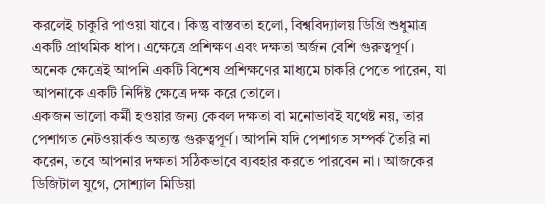করলেই চাকুরি পাওয়া যাবে। কিন্তু বাস্তবতা হলো, বিশ্ববিদ্যালয় ডিগ্রি শুধুমাত্র একটি প্রাথমিক ধাপ। এক্ষেত্রে প্রশিক্ষণ এবং দক্ষতা অর্জন বেশি গুরুত্বপূর্ণ। অনেক ক্ষেত্রেই আপনি একটি বিশেষ প্রশিক্ষণের মাধ্যমে চাকরি পেতে পারেন, যা আপনাকে একটি নির্দিষ্ট ক্ষেত্রে দক্ষ করে তোলে।
একজন ভালো কর্মী হওয়ার জন্য কেবল দক্ষতা বা মনোভাবই যথেষ্ট নয়, তার পেশাগত নেটওয়ার্কও অত্যন্ত গুরুত্বপূর্ণ। আপনি যদি পেশাগত সম্পর্ক তৈরি না করেন, তবে আপনার দক্ষতা সঠিকভাবে ব্যবহার করতে পারবেন না। আজকের ডিজিটাল যুগে, সোশ্যাল মিডিয়া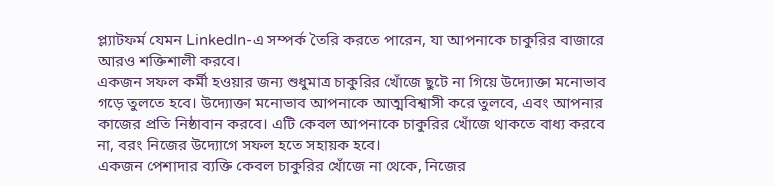প্ল্যাটফর্ম যেমন LinkedIn-এ সম্পর্ক তৈরি করতে পারেন, যা আপনাকে চাকুরির বাজারে আরও শক্তিশালী করবে।
একজন সফল কর্মী হওয়ার জন্য শুধুমাত্র চাকুরির খোঁজে ছুটে না গিয়ে উদ্যোক্তা মনোভাব গড়ে তুলতে হবে। উদ্যোক্তা মনোভাব আপনাকে আত্মবিশ্বাসী করে তুলবে, এবং আপনার কাজের প্রতি নিষ্ঠাবান করবে। এটি কেবল আপনাকে চাকুরির খোঁজে থাকতে বাধ্য করবে না, বরং নিজের উদ্যোগে সফল হতে সহায়ক হবে।
একজন পেশাদার ব্যক্তি কেবল চাকুরির খোঁজে না থেকে, নিজের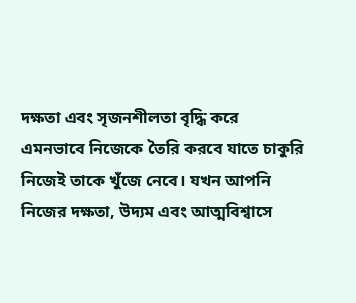দক্ষতা এবং সৃজনশীলতা বৃদ্ধি করে এমনভাবে নিজেকে তৈরি করবে যাতে চাকুরি নিজেই তাকে খুঁজে নেবে। যখন আপনি নিজের দক্ষতা, উদ্যম এবং আত্মবিশ্বাসে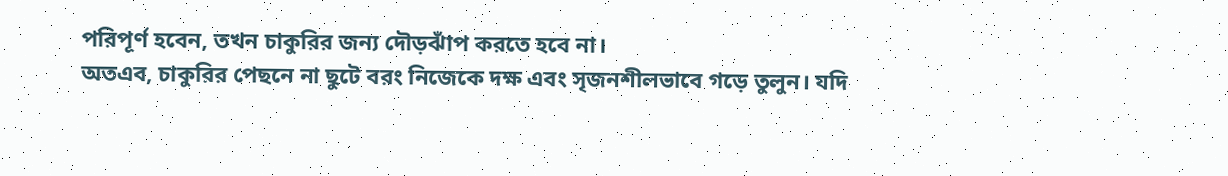পরিপূর্ণ হবেন, তখন চাকুরির জন্য দৌড়ঝাঁপ করতে হবে না।
অতএব, চাকুরির পেছনে না ছুটে বরং নিজেকে দক্ষ এবং সৃজনশীলভাবে গড়ে তুলুন। যদি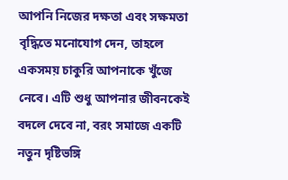আপনি নিজের দক্ষতা এবং সক্ষমতা বৃদ্ধিতে মনোযোগ দেন, তাহলে একসময় চাকুরি আপনাকে খুঁজে নেবে। এটি শুধু আপনার জীবনকেই বদলে দেবে না, বরং সমাজে একটি নতুন দৃষ্টিভঙ্গি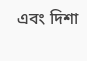এবং দিশা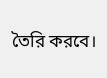তৈরি করবে।